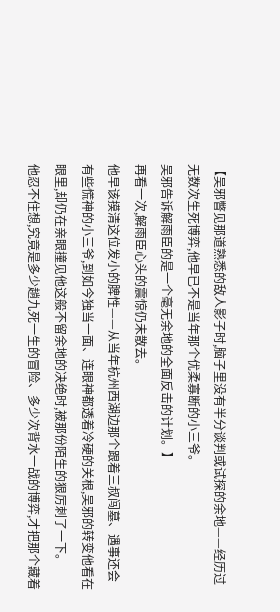【吴邪瞥见那道熟悉的敌人影子时,脑子里没有半分谈判或试探的余地——经历过无数次生死博弈,他早已不是当年那个优柔寡断的小三爷。
吴邪告诉解雨臣的是一个毫无余地的全面反击的计划。】
再看一次,解雨臣心头的震惊仍未散去。
他早该摸清这位发小的脾性——从当年杭州西湖边那个跟着三叔闯墓、遇事还会有些慌神的小三爷,到如今独当一面、连眼神都透着冷硬的关根,吴邪的转变他看在眼里,却仍在亲眼撞见他这般不留余地的决绝时,被那份陌生的狠厉刺了一下。
他忍不住想,究竟是多少趟九死一生的冒险、多少次背水一战的博弈,才把那个藏着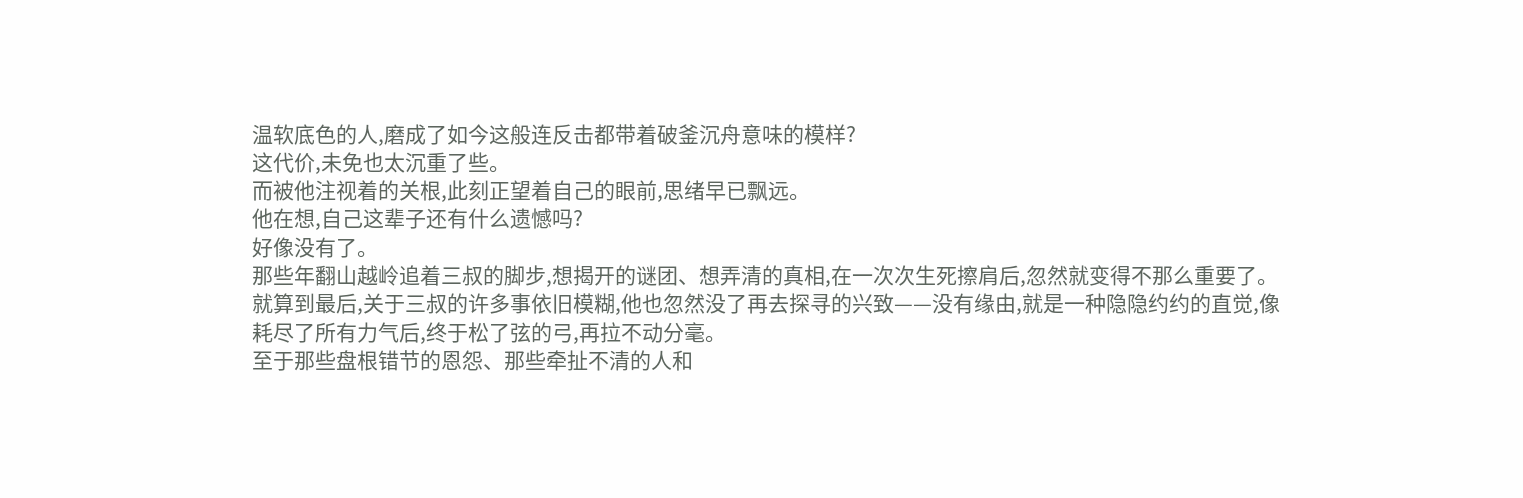温软底色的人,磨成了如今这般连反击都带着破釜沉舟意味的模样?
这代价,未免也太沉重了些。
而被他注视着的关根,此刻正望着自己的眼前,思绪早已飘远。
他在想,自己这辈子还有什么遗憾吗?
好像没有了。
那些年翻山越岭追着三叔的脚步,想揭开的谜团、想弄清的真相,在一次次生死擦肩后,忽然就变得不那么重要了。
就算到最后,关于三叔的许多事依旧模糊,他也忽然没了再去探寻的兴致——没有缘由,就是一种隐隐约约的直觉,像耗尽了所有力气后,终于松了弦的弓,再拉不动分毫。
至于那些盘根错节的恩怨、那些牵扯不清的人和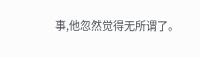事,他忽然觉得无所谓了。